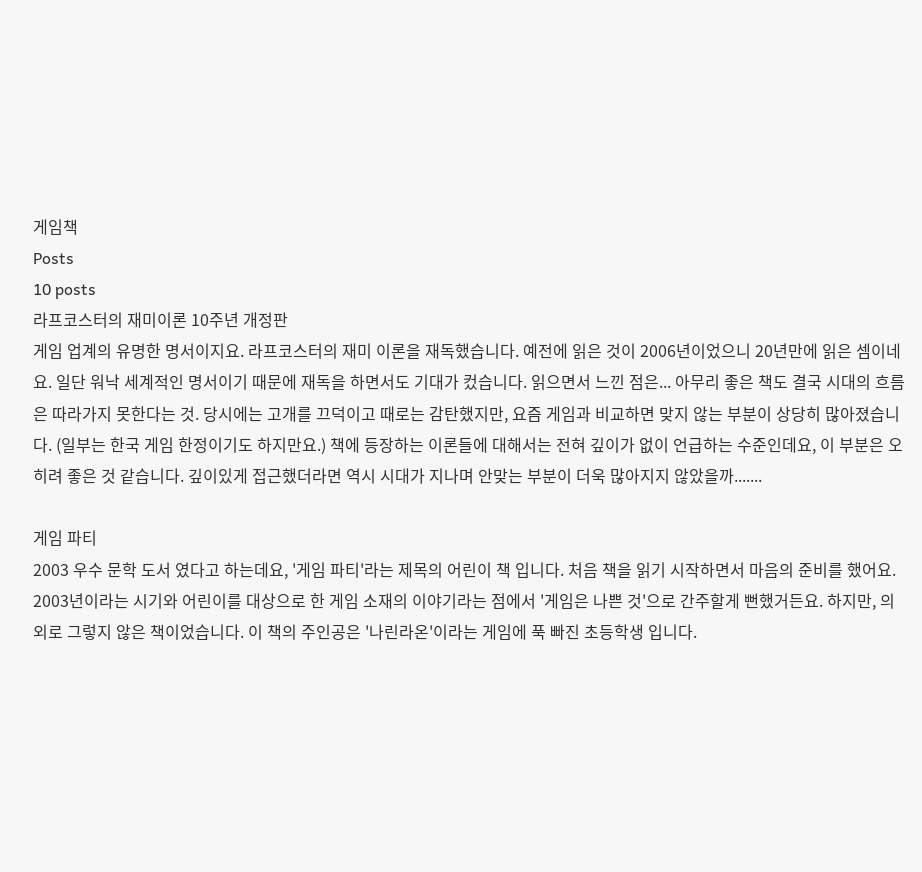게임책
Posts
10 posts
라프코스터의 재미이론 10주년 개정판
게임 업계의 유명한 명서이지요. 라프코스터의 재미 이론을 재독했습니다. 예전에 읽은 것이 2006년이었으니 20년만에 읽은 셈이네요. 일단 워낙 세계적인 명서이기 때문에 재독을 하면서도 기대가 컸습니다. 읽으면서 느낀 점은... 아무리 좋은 책도 결국 시대의 흐름은 따라가지 못한다는 것. 당시에는 고개를 끄덕이고 때로는 감탄했지만, 요즘 게임과 비교하면 맞지 않는 부분이 상당히 많아졌습니다. (일부는 한국 게임 한정이기도 하지만요.) 책에 등장하는 이론들에 대해서는 전혀 깊이가 없이 언급하는 수준인데요, 이 부분은 오히려 좋은 것 같습니다. 깊이있게 접근했더라면 역시 시대가 지나며 안맞는 부분이 더욱 많아지지 않았을까.......

게임 파티
2003 우수 문학 도서 였다고 하는데요, '게임 파티'라는 제목의 어린이 책 입니다. 처음 책을 읽기 시작하면서 마음의 준비를 했어요. 2003년이라는 시기와 어린이를 대상으로 한 게임 소재의 이야기라는 점에서 '게임은 나쁜 것'으로 간주할게 뻔했거든요. 하지만, 의외로 그렇지 않은 책이었습니다. 이 책의 주인공은 '나린라온'이라는 게임에 푹 빠진 초등학생 입니다.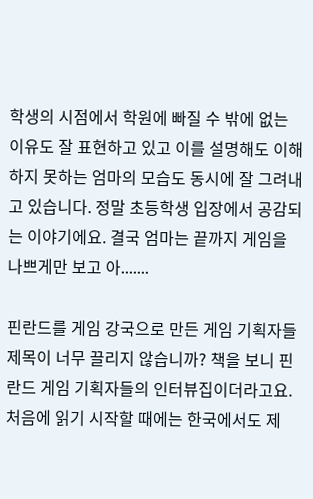학생의 시점에서 학원에 빠질 수 밖에 없는 이유도 잘 표현하고 있고 이를 설명해도 이해하지 못하는 엄마의 모습도 동시에 잘 그려내고 있습니다. 정말 초등학생 입장에서 공감되는 이야기에요. 결국 엄마는 끝까지 게임을 나쁘게만 보고 아.......

핀란드를 게임 강국으로 만든 게임 기획자들
제목이 너무 끌리지 않습니까? 책을 보니 핀란드 게임 기획자들의 인터뷰집이더라고요. 처음에 읽기 시작할 때에는 한국에서도 제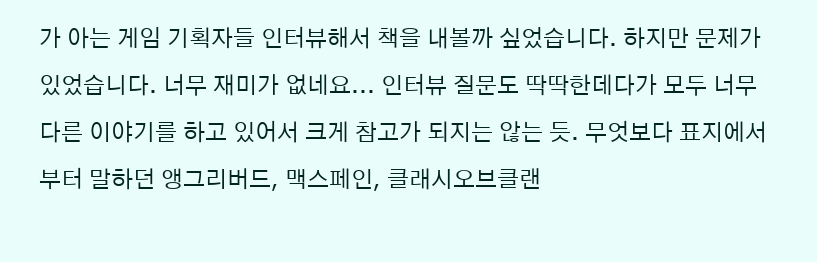가 아는 게임 기획자들 인터뷰해서 책을 내볼까 싶었습니다. 하지만 문제가 있었습니다. 너무 재미가 없네요... 인터뷰 질문도 딱딱한데다가 모두 너무 다른 이야기를 하고 있어서 크게 참고가 되지는 않는 듯. 무엇보다 표지에서부터 말하던 앵그리버드, 맥스페인, 클래시오브클랜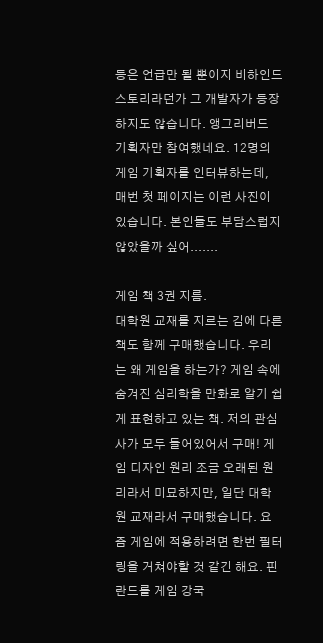등은 언급만 될 뿐이지 비하인드 스토리라던가 그 개발자가 등장하지도 않습니다. 앵그리버드 기획자만 참여했네요. 12명의 게임 기획자를 인터뷰하는데, 매번 첫 페이지는 이런 사진이 있습니다. 본인들도 부담스럽지 않았을까 싶어.......

게임 책 3권 지름.
대학원 교재를 지르는 김에 다른 책도 함께 구매했습니다. 우리는 왜 게임을 하는가? 게임 속에 숨겨진 심리학을 만화로 알기 쉽게 표현하고 있는 책. 저의 관심사가 모두 들어있어서 구매! 게임 디자인 원리 조금 오래된 원리라서 미묘하지만, 일단 대학원 교재라서 구매했습니다. 요즘 게임에 적용하려면 한번 필터링을 거쳐야할 것 같긴 해요. 핀란드를 게임 강국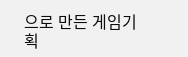으로 만든 게임기획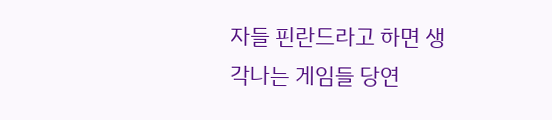자들 핀란드라고 하면 생각나는 게임들 당연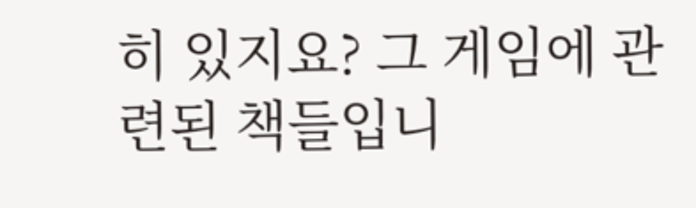히 있지요? 그 게임에 관련된 책들입니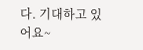다. 기대하고 있어요~